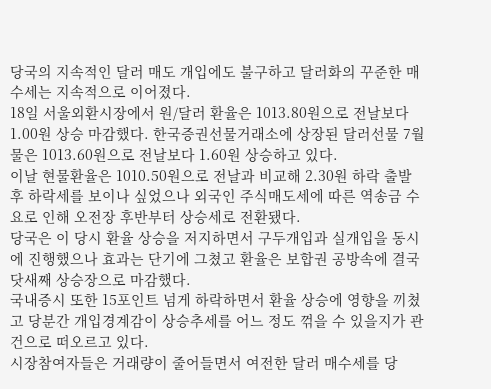당국의 지속적인 달러 매도 개입에도 불구하고 달러화의 꾸준한 매수세는 지속적으로 이어졌다.
18일 서울외환시장에서 원/달러 환율은 1013.80원으로 전날보다 1.00원 상승 마감했다. 한국증권선물거래소에 상장된 달러선물 7월물은 1013.60원으로 전날보다 1.60원 상승하고 있다.
이날 현물환율은 1010.50원으로 전날과 비교해 2.30원 하락 출발 후 하락세를 보이나 싶었으나 외국인 주식매도세에 따른 역송금 수요로 인해 오전장 후반부터 상승세로 전환됐다.
당국은 이 당시 환율 상승을 저지하면서 구두개입과 실개입을 동시에 진행했으나 효과는 단기에 그쳤고 환율은 보합권 공방속에 결국 닷새째 상승장으로 마감했다.
국내증시 또한 15포인트 넘게 하락하면서 환율 상승에 영향을 끼쳤고 당분간 개입경계감이 상승추세를 어느 정도 꺾을 수 있을지가 관건으로 떠오르고 있다.
시장참여자들은 거래량이 줄어들면서 여전한 달러 매수세를 당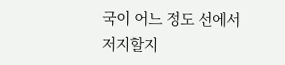국이 어느 정도 선에서 저지할지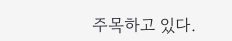주목하고 있다.